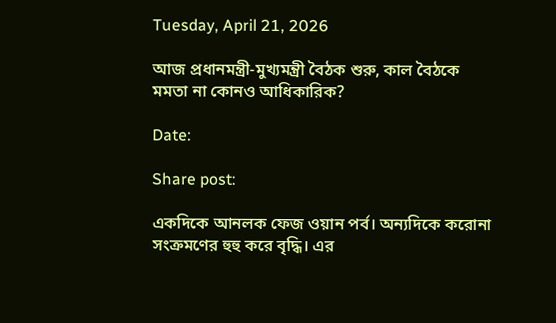Tuesday, April 21, 2026

আজ প্রধানমন্ত্রী-মুখ্যমন্ত্রী বৈঠক শুরু, কাল বৈঠকে মমতা না কোনও আধিকারিক?

Date:

Share post:

একদিকে আনলক ফেজ ওয়ান পর্ব। অন্যদিকে করোনা সংক্রমণের হুহু করে বৃদ্ধি। এর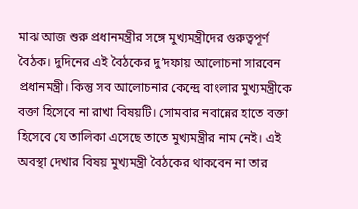মাঝ আজ শুরু প্রধানমন্ত্রীর সঙ্গে মুখ্যমন্ত্রীদের গুরুত্বপূর্ণ বৈঠক। দুদিনের এই বৈঠকের দু’দফায় আলোচনা সারবেন প্রধানমন্ত্রী। কিন্তু সব আলোচনার কেন্দ্রে বাংলার মুখ্যমন্ত্রীকে বক্তা হিসেবে না রাখা বিষয়টি। সোমবার নবান্নের হাতে বক্তা হিসেবে যে তালিকা এসেছে তাতে মুখ্যমন্ত্রীর নাম নেই। এই অবস্থা দেখার বিষয় মুখ্যমন্ত্রী বৈঠকের থাকবেন না তার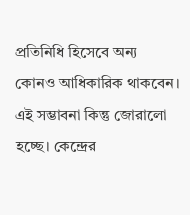প্রতিনিধি হিসেবে অন্য কোনও আধিকারিক থাকবেন। এই সম্ভাবনা কিন্তু জোরালো হচ্ছে। কেন্দ্রের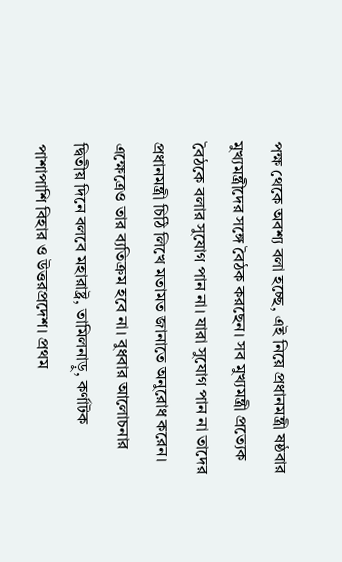পক্ষ থেকে অবশ্য বলা হচ্ছে, এই নিয়ে প্রধানমন্ত্রী ষষ্ঠবার মুখ্যমন্ত্রীদের সঙ্গে বৈঠক করছেন। সব মুখ্যমন্ত্রী প্রত্যেক বৈঠকে বলার সুযোগ পান না। যারা সুযোগ পান না তাদের প্রধানমন্ত্রী চিঠি লিখে মতামত জানাতে অনুরোধ করেন। এক্ষেত্রেও তার ব্যতিক্রম হবে না। বুধবার আলোচনার দ্বিতীয় দিনে বলবে মহারাষ্ট্র, তামিলনাড়ু, কর্ণাটক পাশাপাশি বিহার ও উত্তরপ্রদেশ। প্রথম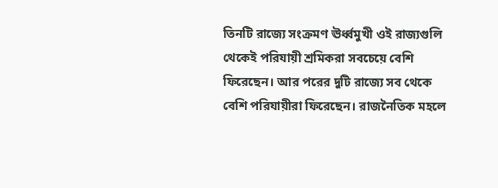তিনটি রাজ্যে সংক্রমণ ঊর্ধ্বমুখী ওই রাজ্যগুলি থেকেই পরিযায়ী শ্রমিকরা সবচেয়ে বেশি ফিরেছেন। আর পরের দুটি রাজ্যে সব থেকে বেশি পরিযায়ীরা ফিরেছেন। রাজনৈতিক মহলে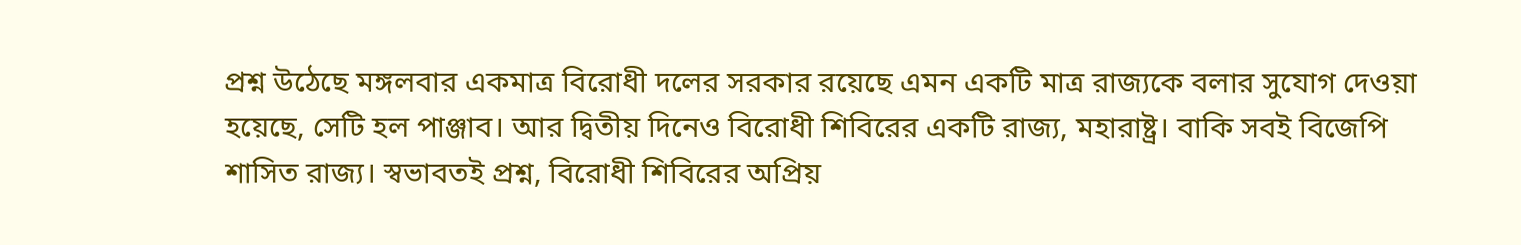প্রশ্ন উঠেছে মঙ্গলবার একমাত্র বিরোধী দলের সরকার রয়েছে এমন একটি মাত্র রাজ্যকে বলার সুযোগ দেওয়া হয়েছে, সেটি হল পাঞ্জাব। আর দ্বিতীয় দিনেও বিরোধী শিবিরের একটি রাজ্য, মহারাষ্ট্র। বাকি সবই বিজেপি শাসিত রাজ্য। স্বভাবতই প্রশ্ন, বিরোধী শিবিরের অপ্রিয়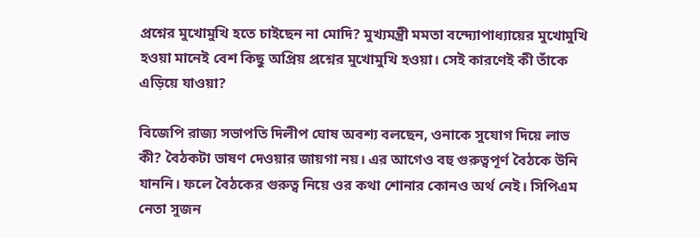প্রশ্নের মুখোমুখি হতে চাইছেন না মোদি? মুখ্যমন্ত্রী মমতা বন্দ্যোপাধ্যায়ের মুখোমুখি হওয়া মানেই বেশ কিছু অপ্রিয় প্রশ্নের মুখোমুখি হওয়া। সেই কারণেই কী তাঁকে এড়িয়ে যাওয়া?

বিজেপি রাজ্য সভাপতি দিলীপ ঘোষ অবশ্য বলছেন, ওনাকে সুযোগ দিয়ে লাভ কী? বৈঠকটা ভাষণ দেওয়ার জায়গা নয়। এর আগেও বহু গুরুত্বপূর্ণ বৈঠকে উনি যাননি। ফলে বৈঠকের গুরুত্ব নিয়ে ওর কথা শোনার কোনও অর্থ নেই। সিপিএম নেতা সুজন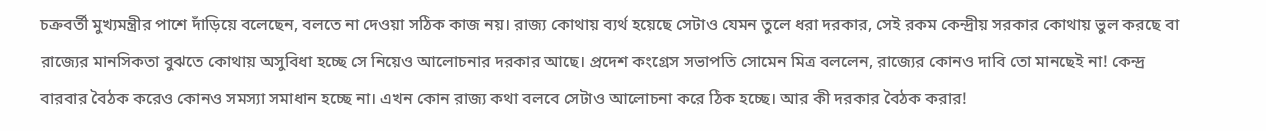চক্রবর্তী মুখ্যমন্ত্রীর পাশে দাঁড়িয়ে বলেছেন, বলতে না দেওয়া সঠিক কাজ নয়। রাজ্য কোথায় ব্যর্থ হয়েছে সেটাও যেমন তুলে ধরা দরকার, সেই রকম কেন্দ্রীয় সরকার কোথায় ভুল করছে বা রাজ্যের মানসিকতা বুঝতে কোথায় অসুবিধা হচ্ছে সে নিয়েও আলোচনার দরকার আছে। প্রদেশ কংগ্রেস সভাপতি সোমেন মিত্র বললেন, রাজ্যের কোনও দাবি তো মানছেই না! কেন্দ্র বারবার বৈঠক করেও কোনও সমস্যা সমাধান হচ্ছে না। এখন কোন রাজ্য কথা বলবে সেটাও আলোচনা করে ঠিক হচ্ছে। আর কী দরকার বৈঠক করার!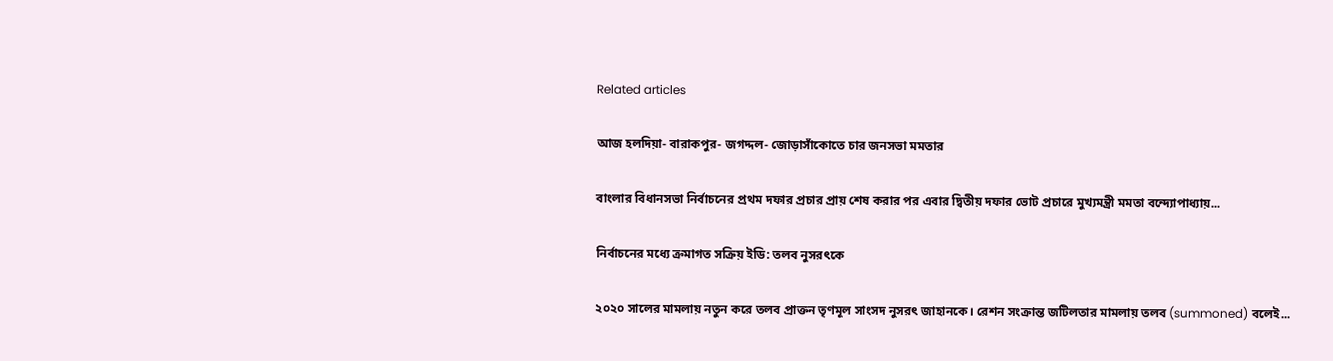Related articles

আজ হলদিয়া- বারাকপুর- জগদ্দল- জোড়াসাঁকোতে চার জনসভা মমতার

বাংলার বিধানসভা নির্বাচনের প্রথম দফার প্রচার প্রায় শেষ করার পর এবার দ্বিতীয় দফার ভোট প্রচারে মুখ্যমন্ত্রী মমতা বন্দ্যোপাধ্যায়...

নির্বাচনের মধ্যে ক্রমাগত সক্রিয় ইডি: তলব নুসরৎকে

২০২০ সালের মামলায় নতুন করে তলব প্রাক্তন তৃণমূল সাংসদ নুসরৎ জাহানকে। রেশন সংক্রান্ত জটিলতার মামলায় তলব (summoned) বলেই...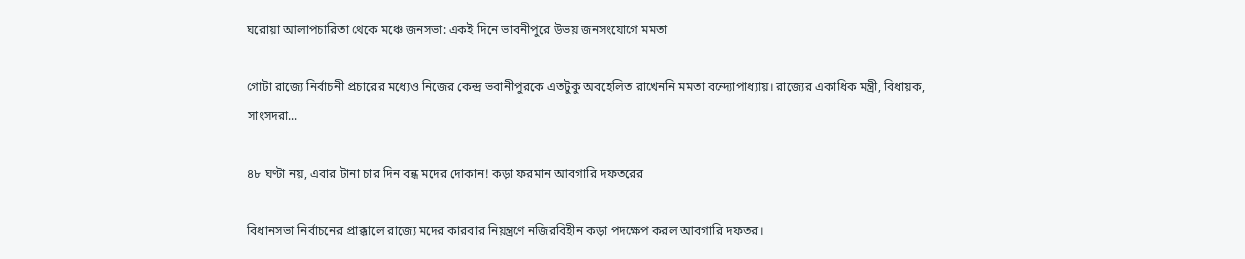ঘরোয়া আলাপচারিতা থেকে মঞ্চে জনসভা: একই দিনে ভাবনীপুরে উভয় জনসংযোগে মমতা

গোটা রাজ্যে নির্বাচনী প্রচারের মধ্যেও নিজের কেন্দ্র ভবানীপুরকে এতটুকু অবহেলিত রাখেননি মমতা বন্দ্যোপাধ্যায়। রাজ্যের একাধিক মন্ত্রী, বিধায়ক, সাংসদরা...

৪৮ ঘণ্টা নয়, এবার টানা চার দিন বন্ধ মদের দোকান! কড়া ফরমান আবগারি দফতরের

বিধানসভা নির্বাচনের প্রাক্কালে রাজ্যে মদের কারবার নিয়ন্ত্রণে নজিরবিহীন কড়া পদক্ষেপ করল আবগারি দফতর।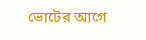ভোটের আগে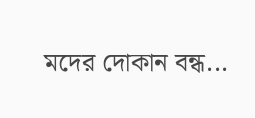মদের দোকান বন্ধ...